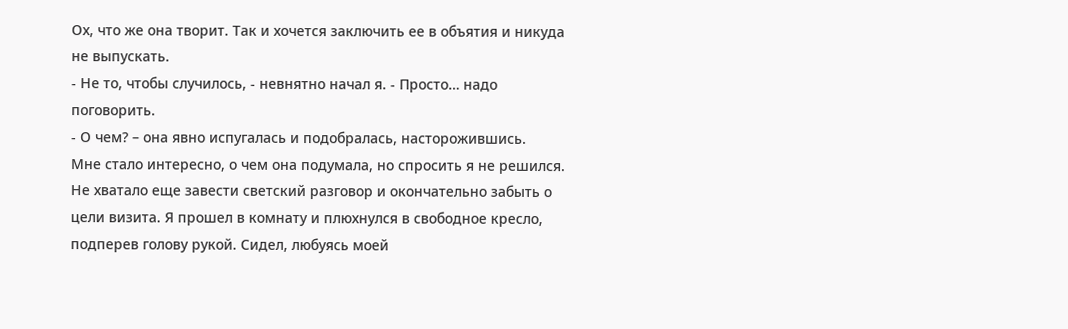Ох, что же она творит. Так и хочется заключить ее в объятия и никуда не выпускать.
- Не то, чтобы случилось, - невнятно начал я. - Просто… надо поговорить.
- О чем? – она явно испугалась и подобралась, насторожившись.
Мне стало интересно, о чем она подумала, но спросить я не решился. Не хватало еще завести светский разговор и окончательно забыть о цели визита. Я прошел в комнату и плюхнулся в свободное кресло, подперев голову рукой. Сидел, любуясь моей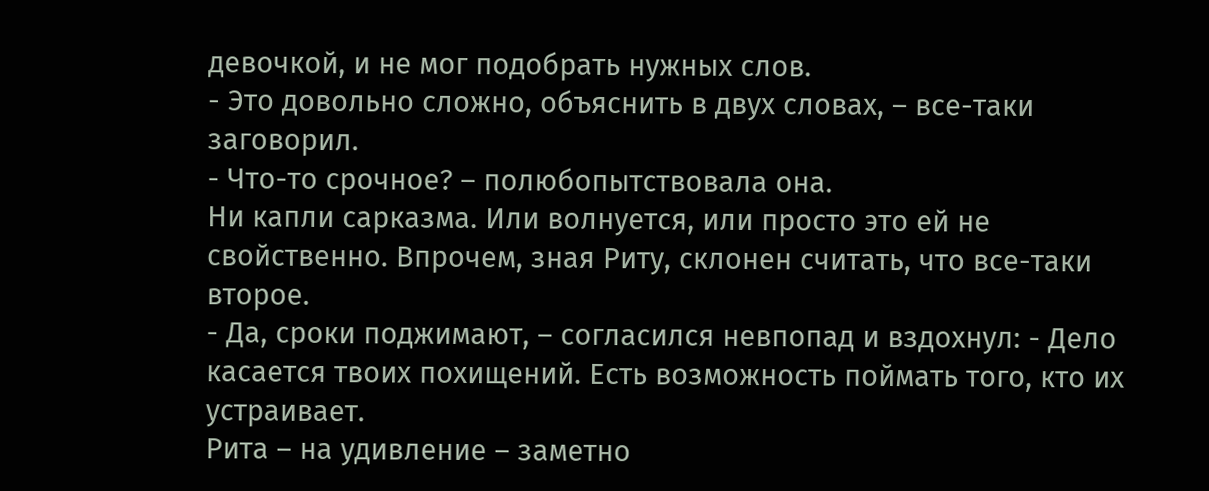девочкой, и не мог подобрать нужных слов.
- Это довольно сложно, объяснить в двух словах, – все-таки заговорил.
- Что-то срочное? – полюбопытствовала она.
Ни капли сарказма. Или волнуется, или просто это ей не свойственно. Впрочем, зная Риту, склонен считать, что все-таки второе.
- Да, сроки поджимают, – согласился невпопад и вздохнул: - Дело касается твоих похищений. Есть возможность поймать того, кто их устраивает.
Рита – на удивление – заметно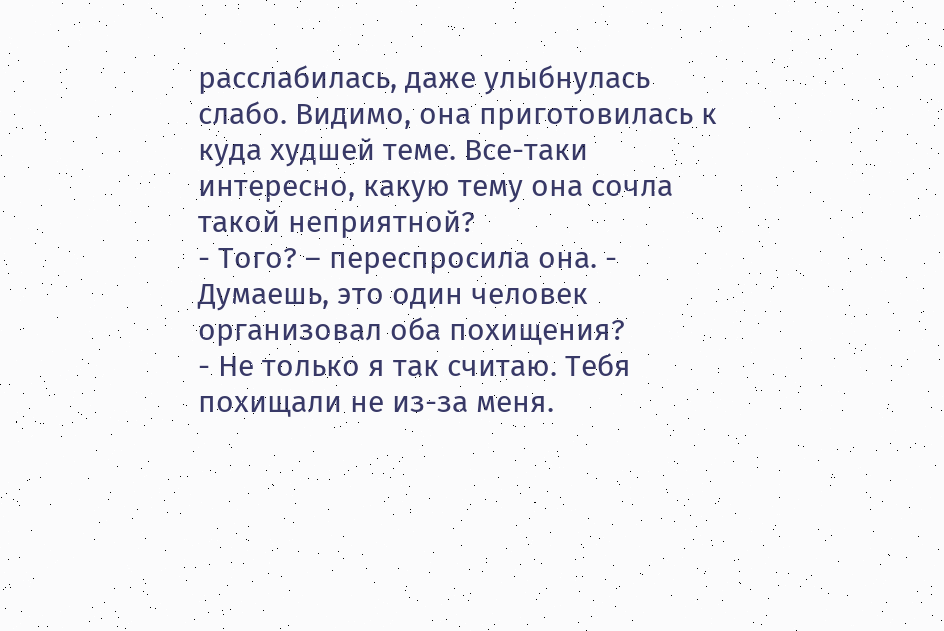расслабилась, даже улыбнулась слабо. Видимо, она приготовилась к куда худшей теме. Все-таки интересно, какую тему она сочла такой неприятной?
- Того? – переспросила она. - Думаешь, это один человек организовал оба похищения?
- Не только я так считаю. Тебя похищали не из-за меня.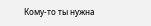Кому-то ты нужна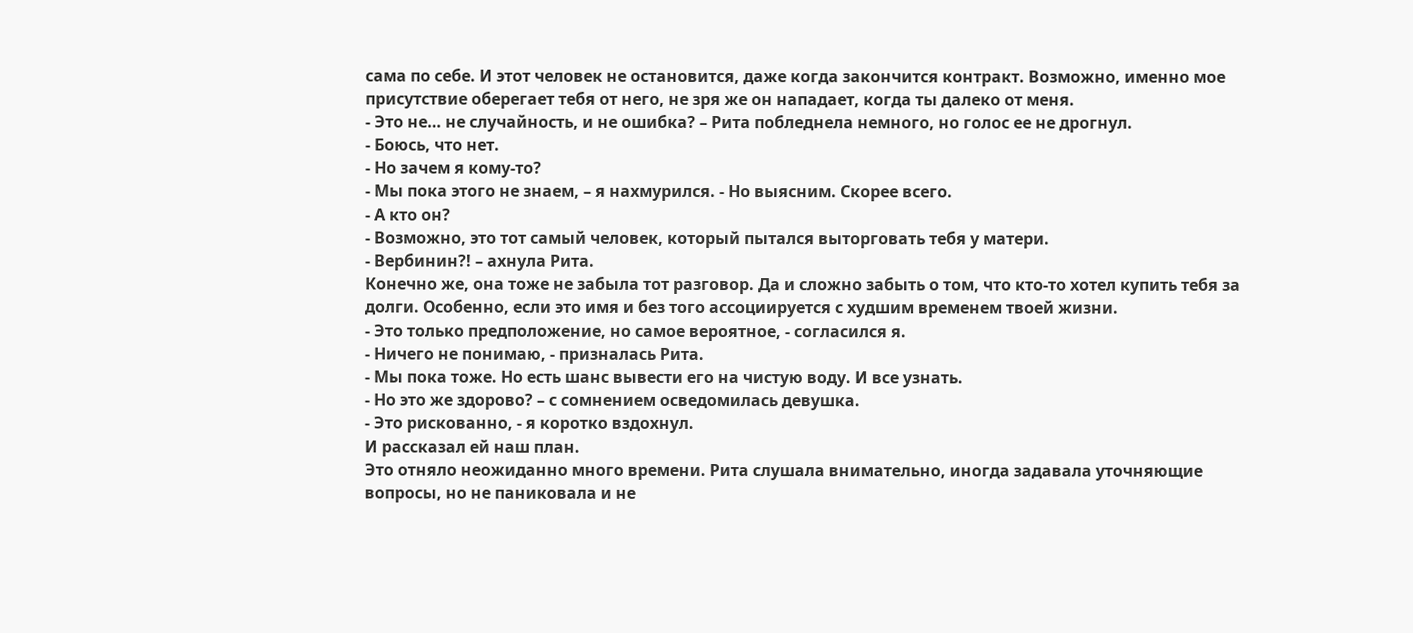сама по себе. И этот человек не остановится, даже когда закончится контракт. Возможно, именно мое присутствие оберегает тебя от него, не зря же он нападает, когда ты далеко от меня.
- Это не… не случайность, и не ошибка? – Рита побледнела немного, но голос ее не дрогнул.
- Боюсь, что нет.
- Но зачем я кому-то?
- Мы пока этого не знаем, – я нахмурился. - Но выясним. Скорее всего.
- А кто он?
- Возможно, это тот самый человек, который пытался выторговать тебя у матери.
- Вербинин?! – ахнула Рита.
Конечно же, она тоже не забыла тот разговор. Да и сложно забыть о том, что кто-то хотел купить тебя за долги. Особенно, если это имя и без того ассоциируется с худшим временем твоей жизни.
- Это только предположение, но самое вероятное, - согласился я.
- Ничего не понимаю, - призналась Рита.
- Мы пока тоже. Но есть шанс вывести его на чистую воду. И все узнать.
- Но это же здорово? – с сомнением осведомилась девушка.
- Это рискованно, - я коротко вздохнул.
И рассказал ей наш план.
Это отняло неожиданно много времени. Рита слушала внимательно, иногда задавала уточняющие вопросы, но не паниковала и не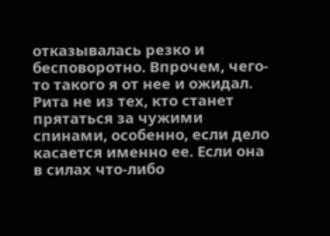отказывалась резко и бесповоротно. Впрочем, чего-то такого я от нее и ожидал. Рита не из тех, кто станет прятаться за чужими спинами, особенно, если дело касается именно ее. Если она в силах что-либо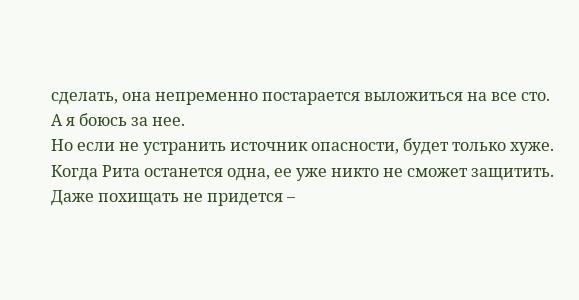сделать, она непременно постарается выложиться на все сто.
А я боюсь за нее.
Но если не устранить источник опасности, будет только хуже. Когда Рита останется одна, ее уже никто не сможет защитить. Даже похищать не придется –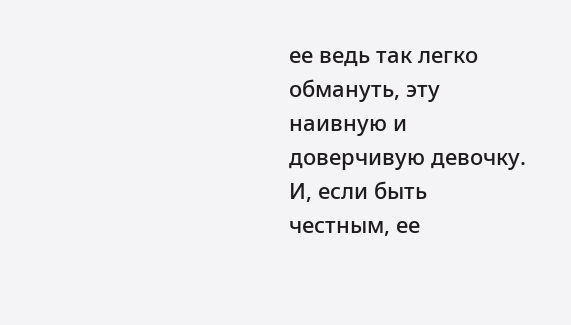ее ведь так легко обмануть, эту наивную и доверчивую девочку. И, если быть честным, ее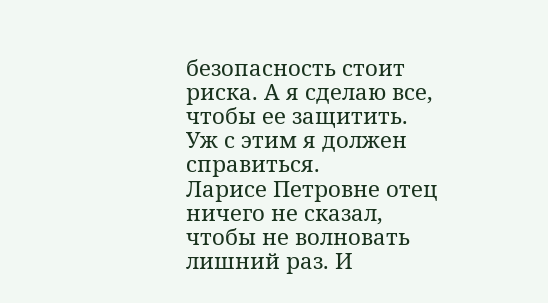безопасность стоит риска. А я сделаю все, чтобы ее защитить. Уж с этим я должен справиться.
Ларисе Петровне отец ничего не сказал, чтобы не волновать лишний раз. И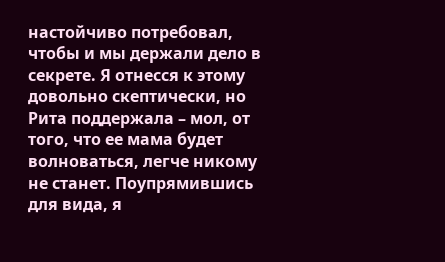настойчиво потребовал, чтобы и мы держали дело в секрете. Я отнесся к этому довольно скептически, но Рита поддержала – мол, от того, что ее мама будет волноваться, легче никому не станет. Поупрямившись для вида, я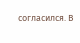согласился. В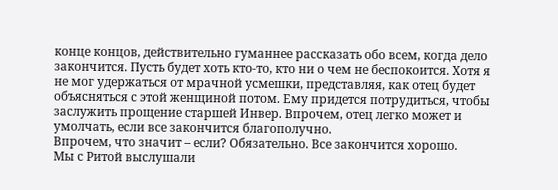конце концов, действительно гуманнее рассказать обо всем, когда дело закончится. Пусть будет хоть кто-то, кто ни о чем не беспокоится. Хотя я не мог удержаться от мрачной усмешки, представляя, как отец будет объясняться с этой женщиной потом. Ему придется потрудиться, чтобы заслужить прощение старшей Инвер. Впрочем, отец легко может и умолчать, если все закончится благополучно.
Впрочем, что значит – если? Обязательно. Все закончится хорошо.
Мы с Ритой выслушали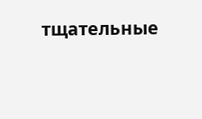тщательные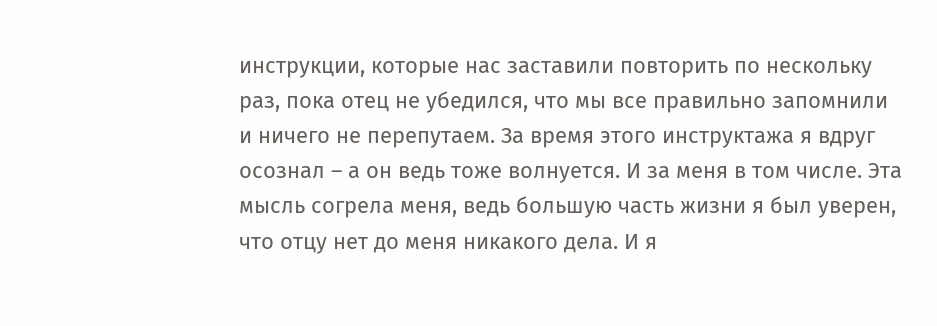инструкции, которые нас заставили повторить по нескольку раз, пока отец не убедился, что мы все правильно запомнили и ничего не перепутаем. За время этого инструктажа я вдруг осознал – а он ведь тоже волнуется. И за меня в том числе. Эта мысль согрела меня, ведь большую часть жизни я был уверен, что отцу нет до меня никакого дела. И я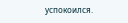успокоился.